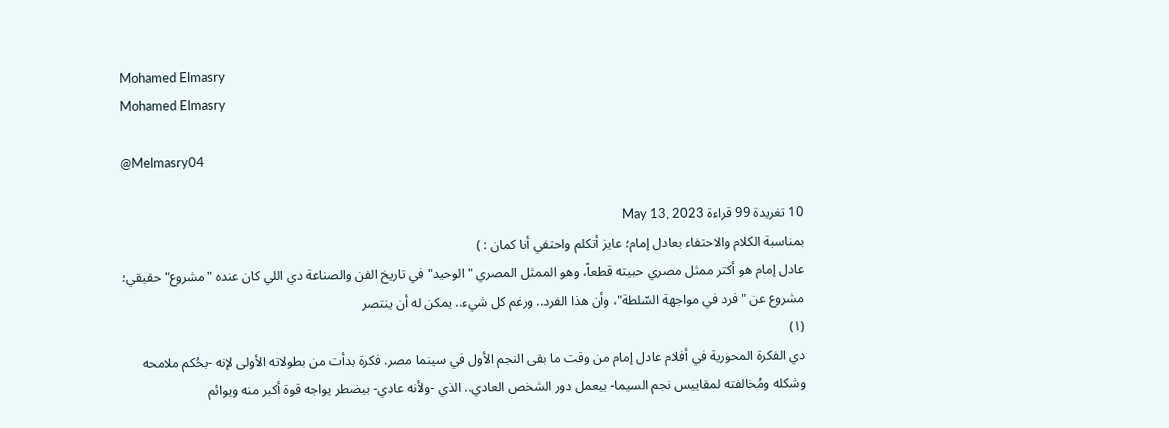Mohamed Elmasry
Mohamed Elmasry

@Melmasry04

10 تغريدة 99 قراءة May 13, 2023
بمناسبة الكلام والاحتفاء بعادل إمام؛ عايز أتكلم واحتفي أنا كمان : )
عادل إمام هو أكتر ممثل مصري حبيته قطعاً، وهو الممثل المصري "الوحيد" في تاريخ الفن والصناعة دي اللي كان عنده "مشروع" حقيقي؛ مشروع عن "فرد في مواجهة السّلطة"، وأن هذا الفرد.. ورغم كل شيء.. يمكن له أن ينتصر
(١)
دي الفكرة المحورية في أفلام عادل إمام من وقت ما بقى النجم الأول في سينما مصر. فكرة بدأت من بطولاته الأولى لإنه -بحُكم ملامحه وشكله ومُخالفته لمقاييس نجم السيما- بيعمل دور الشخص العادي.. الذي -ولأنه عادي- بيضطر يواجه قوة أكبر منه ويوائم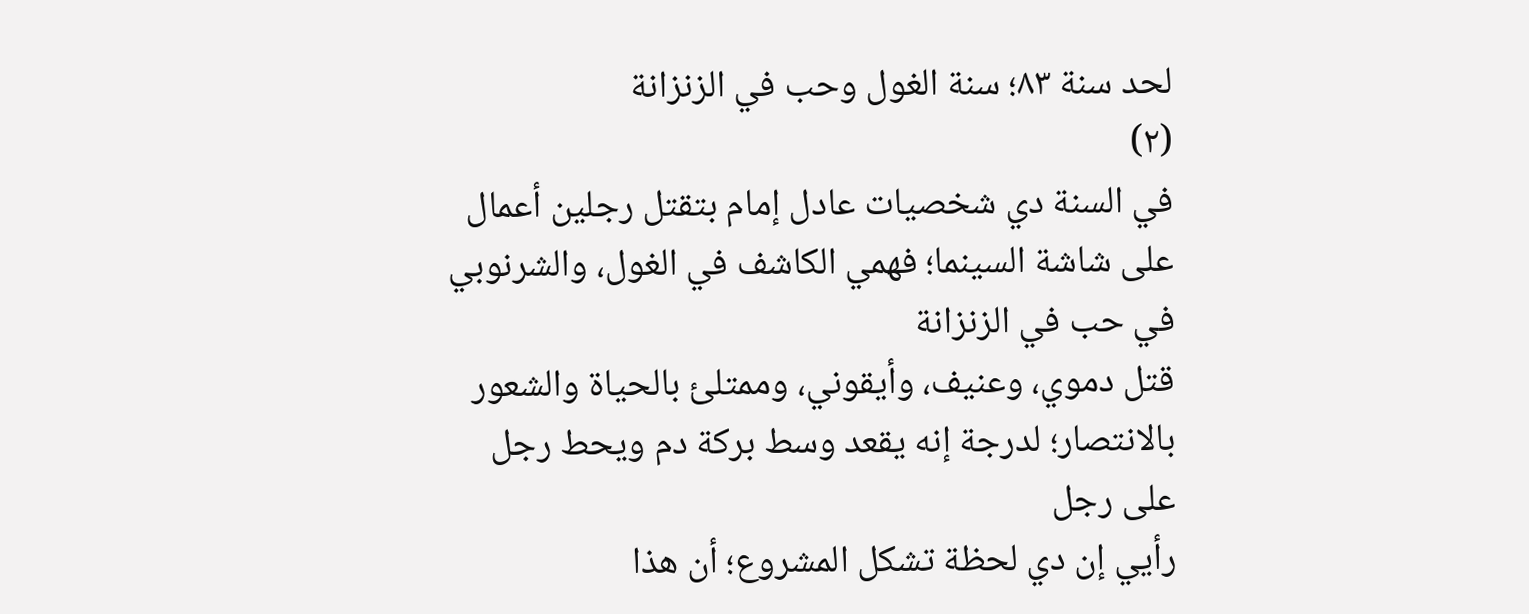لحد سنة ٨٣؛ سنة الغول وحب في الزنزانة
(٢)
في السنة دي شخصيات عادل إمام بتقتل رجلين أعمال على شاشة السينما؛ فهمي الكاشف في الغول، والشرنوبي في حب في الزنزانة
قتل دموي، وعنيف، وأيقوني، وممتلئ بالحياة والشعور بالانتصار؛ لدرجة إنه يقعد وسط بركة دم ويحط رجل على رجل
رأيي إن دي لحظة تشكل المشروع؛ أن هذا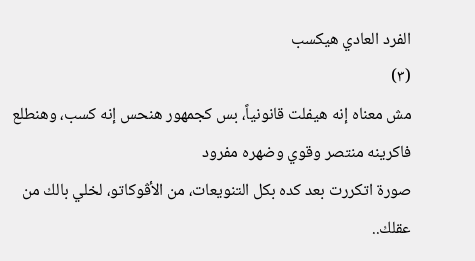الفرد العادي هيكسب
(٣)
مش معناه إنه هيفلت قانونياً، بس كجمهور هنحس إنه كسب، وهنطلع فاكرينه منتصر وقوي وضهره مفرود
صورة اتكررت بعد كده بكل التنويعات، من الأڤوكاتو، لخلي بالك من عقلك..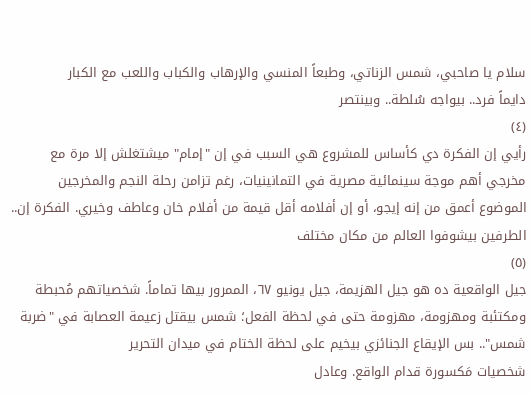سلام يا صاحبي، شمس الزناتي، وطبعاً المنسي والإرهاب والكباب واللعب مع الكبار
دايماً فرد.. بيواجه سُلطة.. وبينتصر
(٤)
رأيي إن الفكرة دي كأساس للمشروع هي السبب في إن "إمام" ميشتغلش إلا مرة مع مخرجي أهم موجة سينمائية مصرية في التمانينيات، رغم تزامن رحلة النجم والمخرجين
الموضوع أعمق من إنه إيجو، أو إن أفلامه أقل قيمة من أفلام خان وعاطف وخيري. الفكرة إن.. الطرفين بيشوفوا العالم من مكان مختلف
(٥)
جيل الواقعية ده هو جيل الهزيمة، جيل يونيو ٦٧، الممرور بيها تماماً. شخصياتهم مُحبطة ومكتئبة ومهزومة، مهزومة حتى في لحظة الفعل؛ شمس بيقتل زعيمة العصابة في "ضربة شمس".. بس الإيقاع الجنائزي بيخيم على لحظة الختام في ميدان التحرير
شخصيات مَكسورة قدام الواقع. وعادل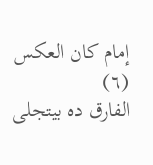إمام كان العكس
(٦)
الفارق ده بيتجلى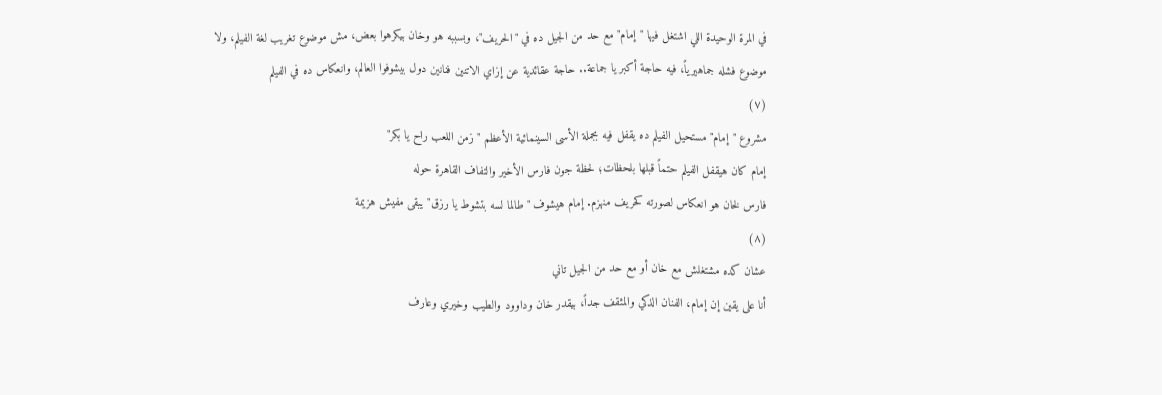في المرة الوحيدة اللي اشتغل فيها "إمام" مع حد من الجيل ده في "الحريف"، وبسببه هو وخان بيكرهوا بعض، مش موضوع تغريب لغة الفيلم، ولا موضوع فشله جماهيرياً، فيه حاجة أكبر يا جماعة.. حاجة عقائدية عن إزاي الاتنين فنانين دول بيشوفوا العالم، وانعكاس ده في الفيلم
(٧)
مشروع "إمام" مستحيل الفيلم ده يقفل فيه بجملة الأسى السينمائية الأعظم "زمن اللعب راح يا بكر"
إمام كان هيقفل الفيلم حتماً قبلها بلحظات؛ لحظة جون فارس الأخير والتفاف القاهرة حوله
فارس لخان هو انعكاس لصورته كحريف منهزم. إمام هيشوف "طالما لسه بتشوط يا رزق" يبقى مفيش هزيمة
(٨)
عشان كده مشتغلش مع خان أو مع حد من الجيل تاني
أنا على يقين إن إمام، الفنان الذكي والمثقف جداً، بيقدر خان وداوود والطيب وخيري وعارف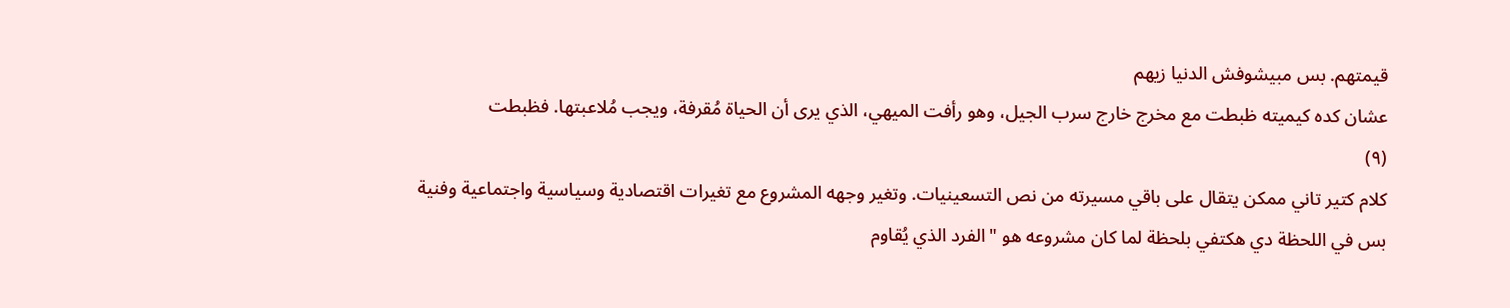قيمتهم. بس مبيشوفش الدنيا زيهم
عشان كده كيميته ظبطت مع مخرج خارج سرب الجيل، وهو رأفت الميهي، الذي يرى أن الحياة مُقرفة، ويجب مُلاعبتها. فظبطت
(٩)
كلام كتير تاني ممكن يتقال على باقي مسيرته من نص التسعينيات. وتغير وجهه المشروع مع تغيرات اقتصادية وسياسية واجتماعية وفنية
بس في اللحظة دي هكتفي بلحظة لما كان مشروعه هو "الفرد الذي يُقاوم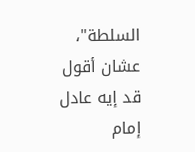السلطة"، عشان أقول قد إيه عادل إمام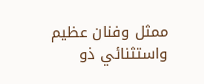ممثل وفنان عظيم واستثنائي ذو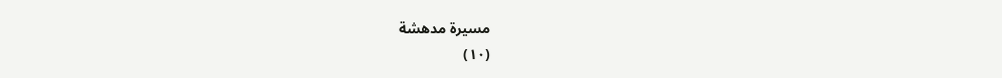مسيرة مدهشة
(١٠)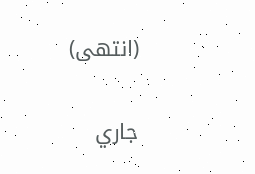(انتهى)

جاري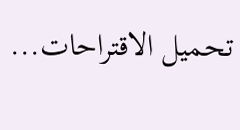تحميل الاقتراحات...